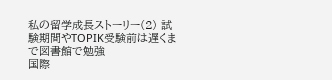私の留学成長ストーリー(2) 試験期間やTOPIK受験前は遅くまで図書館で勉強
国際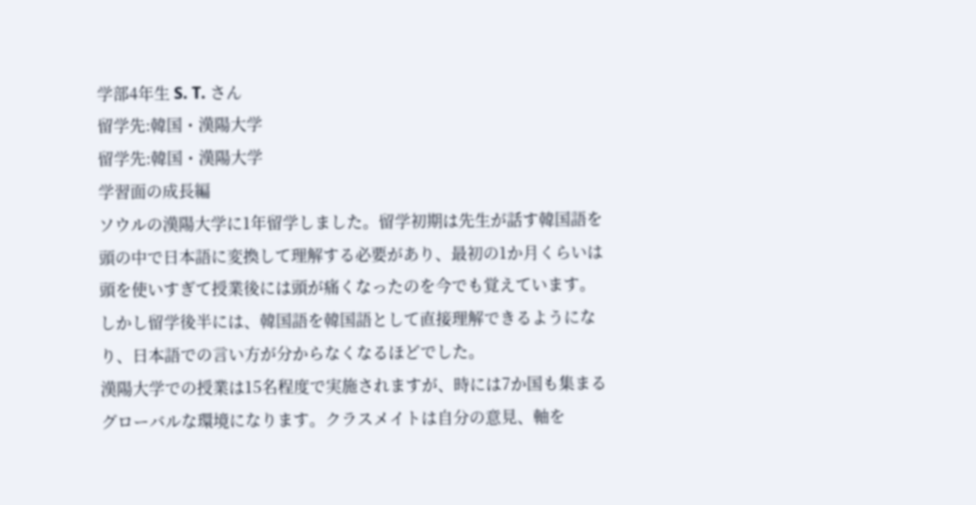学部4年生 S. T. さん
留学先:韓国・漢陽大学
留学先:韓国・漢陽大学
学習面の成長編
ソウルの漢陽大学に1年留学しました。留学初期は先生が話す韓国語を頭の中で日本語に変換して理解する必要があり、最初の1か月くらいは頭を使いすぎて授業後には頭が痛くなったのを今でも覚えています。しかし留学後半には、韓国語を韓国語として直接理解できるようになり、日本語での言い方が分からなくなるほどでした。
漢陽大学での授業は15名程度で実施されますが、時には7か国も集まるグローバルな環境になります。クラスメイトは自分の意見、軸を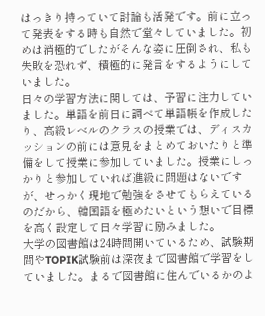はっきり持っていて討論も活発です。前に立って発表をする時も自然で堂々していました。初めは消極的でしたがそんな姿に圧倒され、私も失敗を恐れず、積極的に発言をするようにしていました。
日々の学習方法に関しては、予習に注力していました。単語を前日に調べて単語帳を作成したり、高級レベルのクラスの授業では、ディスカッションの前には意見をまとめておいたりと準備をして授業に参加していました。授業にしっかりと参加していれば進級に問題はないですが、せっかく現地で勉強をさせてもらえているのだから、韓国語を極めたいという想いで目標を高く設定して日々学習に励みました。
大学の図書館は24時間開いているため、試験期間やTOPIK試験前は深夜まで図書館で学習をしていました。まるで図書館に住んでいるかのよ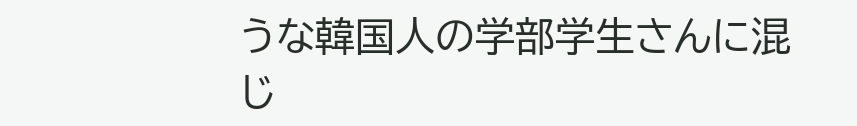うな韓国人の学部学生さんに混じ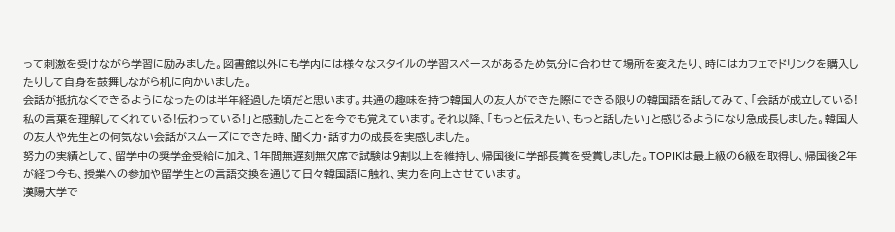って刺激を受けながら学習に励みました。図書館以外にも学内には様々なスタイルの学習スペースがあるため気分に合わせて場所を変えたり、時にはカフェでドリンクを購入したりして自身を鼓舞しながら机に向かいました。
会話が抵抗なくできるようになったのは半年経過した頃だと思います。共通の趣味を持つ韓国人の友人ができた際にできる限りの韓国語を話してみて、「会話が成立している!私の言葉を理解してくれている!伝わっている!」と感動したことを今でも覚えています。それ以降、「もっと伝えたい、もっと話したい」と感じるようになり急成長しました。韓国人の友人や先生との何気ない会話がスムーズにできた時、聞く力・話す力の成長を実感しました。
努力の実績として、留学中の奨学金受給に加え、1年間無遅刻無欠席で試験は9割以上を維持し、帰国後に学部長賞を受賞しました。TOPIKは最上級の6級を取得し、帰国後2年が経つ今も、授業への参加や留学生との言語交換を通じて日々韓国語に触れ、実力を向上させています。
漢陽大学で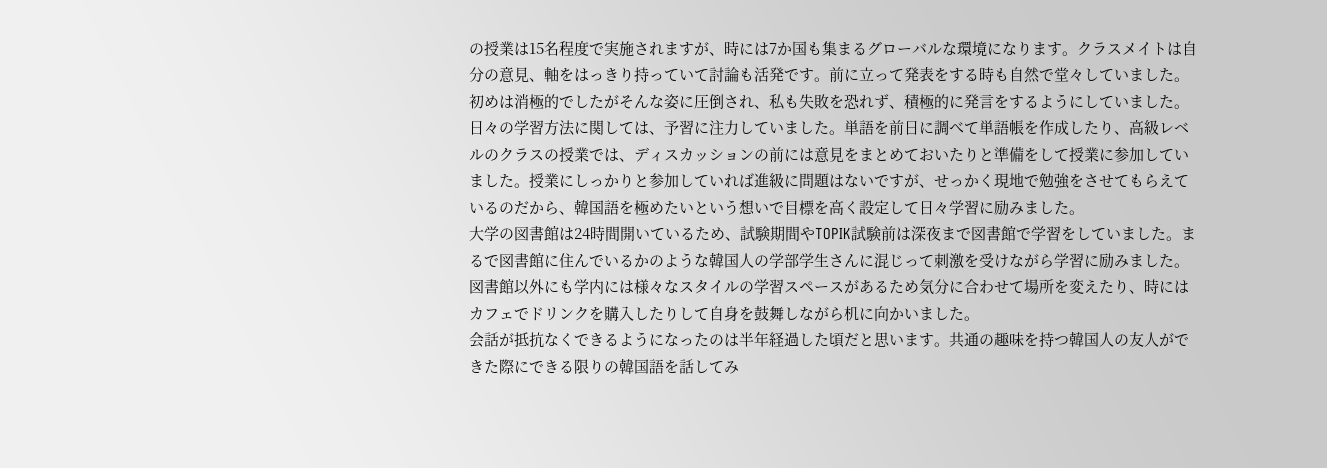の授業は15名程度で実施されますが、時には7か国も集まるグローバルな環境になります。クラスメイトは自分の意見、軸をはっきり持っていて討論も活発です。前に立って発表をする時も自然で堂々していました。初めは消極的でしたがそんな姿に圧倒され、私も失敗を恐れず、積極的に発言をするようにしていました。
日々の学習方法に関しては、予習に注力していました。単語を前日に調べて単語帳を作成したり、高級レベルのクラスの授業では、ディスカッションの前には意見をまとめておいたりと準備をして授業に参加していました。授業にしっかりと参加していれば進級に問題はないですが、せっかく現地で勉強をさせてもらえているのだから、韓国語を極めたいという想いで目標を高く設定して日々学習に励みました。
大学の図書館は24時間開いているため、試験期間やTOPIK試験前は深夜まで図書館で学習をしていました。まるで図書館に住んでいるかのような韓国人の学部学生さんに混じって刺激を受けながら学習に励みました。図書館以外にも学内には様々なスタイルの学習スペースがあるため気分に合わせて場所を変えたり、時にはカフェでドリンクを購入したりして自身を鼓舞しながら机に向かいました。
会話が抵抗なくできるようになったのは半年経過した頃だと思います。共通の趣味を持つ韓国人の友人ができた際にできる限りの韓国語を話してみ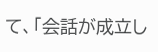て、「会話が成立し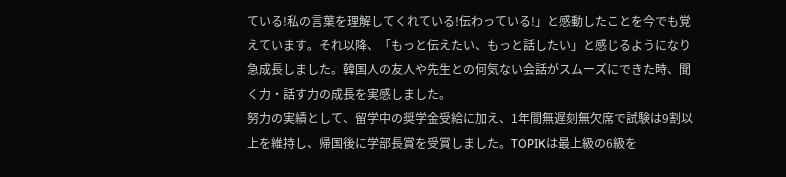ている!私の言葉を理解してくれている!伝わっている!」と感動したことを今でも覚えています。それ以降、「もっと伝えたい、もっと話したい」と感じるようになり急成長しました。韓国人の友人や先生との何気ない会話がスムーズにできた時、聞く力・話す力の成長を実感しました。
努力の実績として、留学中の奨学金受給に加え、1年間無遅刻無欠席で試験は9割以上を維持し、帰国後に学部長賞を受賞しました。TOPIKは最上級の6級を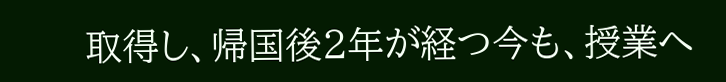取得し、帰国後2年が経つ今も、授業へ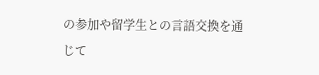の参加や留学生との言語交換を通じて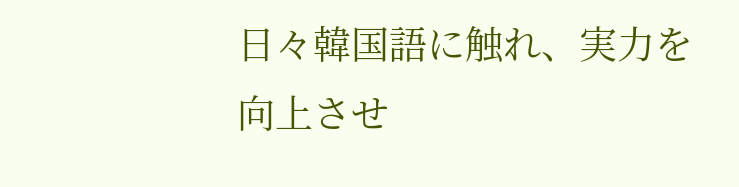日々韓国語に触れ、実力を向上させ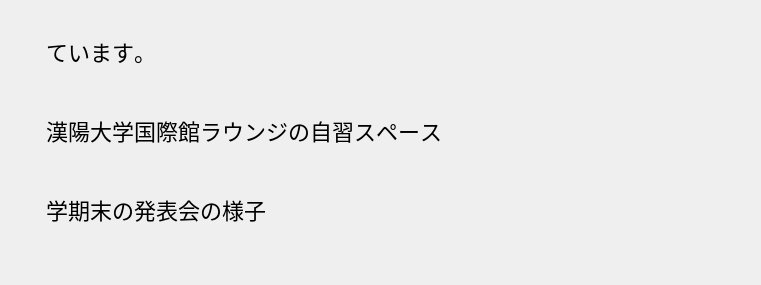ています。

漢陽大学国際館ラウンジの自習スペース

学期末の発表会の様子